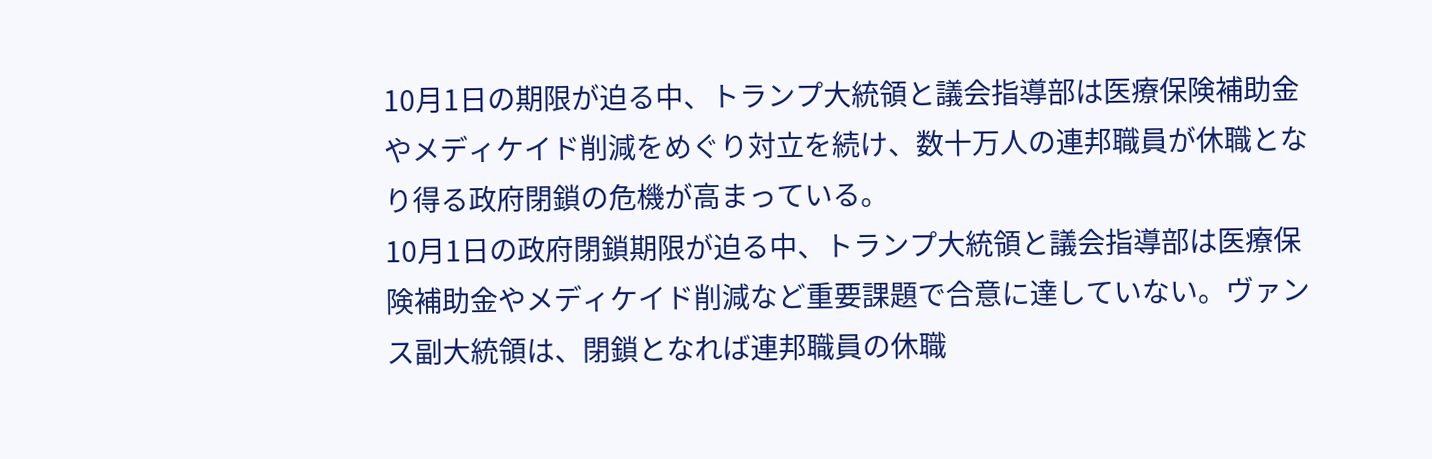10月1日の期限が迫る中、トランプ大統領と議会指導部は医療保険補助金やメディケイド削減をめぐり対立を続け、数十万人の連邦職員が休職となり得る政府閉鎖の危機が高まっている。
10月1日の政府閉鎖期限が迫る中、トランプ大統領と議会指導部は医療保険補助金やメディケイド削減など重要課題で合意に達していない。ヴァンス副大統領は、閉鎖となれば連邦職員の休職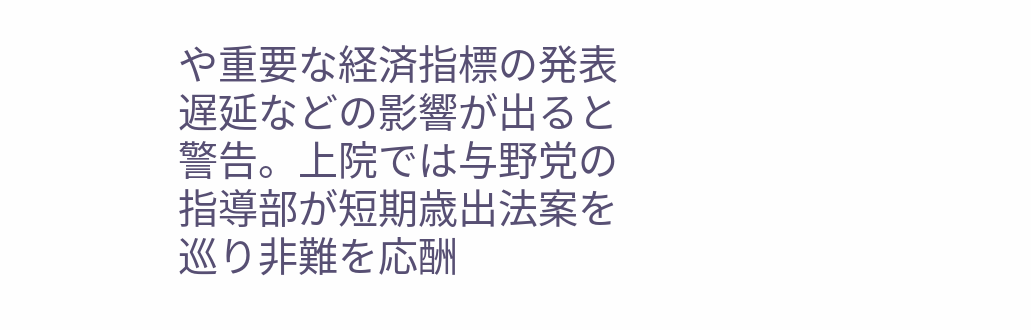や重要な経済指標の発表遅延などの影響が出ると警告。上院では与野党の指導部が短期歳出法案を巡り非難を応酬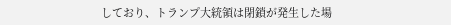しており、トランプ大統領は閉鎖が発生した場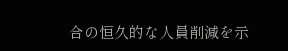合の恒久的な人員削減を示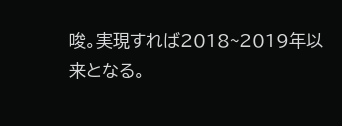唆。実現すれば2018~2019年以来となる。